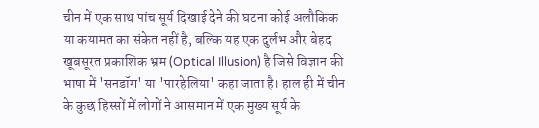चीन में एक साथ पांच सूर्य दिखाई देने की घटना कोई अलौकिक या कयामत का संकेत नहीं है, बल्कि यह एक दुर्लभ और बेहद खूबसूरत प्रकाशिक भ्रम (Optical Illusion) है जिसे विज्ञान की भाषा में 'सनडॉग' या 'पारहेलिया' कहा जाता है। हाल ही में चीन के कुछ हिस्सों में लोगों ने आसमान में एक मुख्य सूर्य के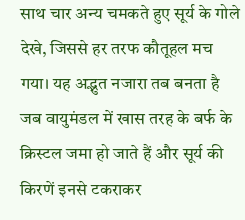साथ चार अन्य चमकते हुए सूर्य के गोले देखे, जिससे हर तरफ कौतूहल मच गया। यह अद्भुत नजारा तब बनता है जब वायुमंडल में खास तरह के बर्फ के क्रिस्टल जमा हो जाते हैं और सूर्य की किरणें इनसे टकराकर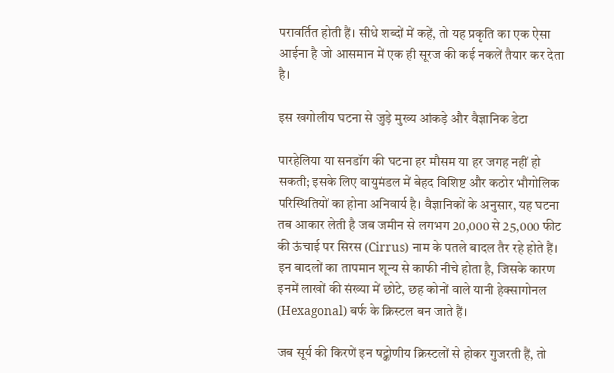परावर्तित होती हैं। सीधे शब्दों में कहें, तो यह प्रकृति का एक ऐसा आईना है जो आसमान में एक ही सूरज की कई नकलें तैयार कर देता है।

इस खगोलीय घटना से जुड़े मुख्य आंकड़े और वैज्ञानिक डेटा

पारहेलिया या सनडॉग की घटना हर मौसम या हर जगह नहीं हो सकती; इसके लिए वायुमंडल में बेहद विशिष्ट और कठोर भौगोलिक परिस्थितियों का होना अनिवार्य है। वैज्ञानिकों के अनुसार, यह घटना तब आकार लेती है जब जमीन से लगभग 20,000 से 25,000 फीट की ऊंचाई पर सिरस (Cirrus) नाम के पतले बादल तैर रहे होते हैं। इन बादलों का तापमान शून्य से काफी नीचे होता है, जिसके कारण इनमें लाखों की संख्या में छोटे, छह कोनों वाले यानी हेक्सागोनल (Hexagonal) बर्फ के क्रिस्टल बन जाते हैं।

जब सूर्य की किरणें इन षट्कोणीय क्रिस्टलों से होकर गुजरती हैं, तो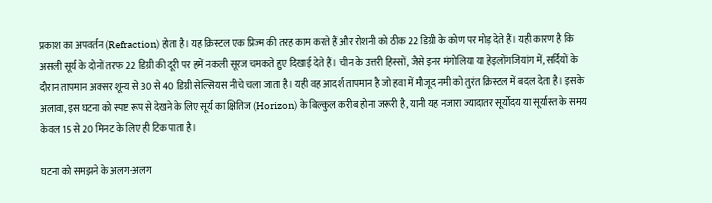प्रकाश का अपवर्तन (Refraction) होता है। यह क्रिस्टल एक प्रिज्म की तरह काम करते हैं और रोशनी को ठीक 22 डिग्री के कोण पर मोड़ देते हैं। यही कारण है कि असली सूर्य के दोनों तरफ 22 डिग्री की दूरी पर हमें नकली सूरज चमकते हुए दिखाई देते हैं। चीन के उत्तरी हिस्सों, जैसे इनर मंगोलिया या हेइलोंगजियांग में, सर्दियों के दौरान तापमान अक्सर शून्य से 30 से 40 डिग्री सेल्सियस नीचे चला जाता है। यही वह आदर्श तापमान है जो हवा में मौजूद नमी को तुरंत क्रिस्टल में बदल देता है। इसके अलावा, इस घटना को स्पष्ट रूप से देखने के लिए सूर्य का क्षितिज (Horizon) के बिल्कुल करीब होना जरूरी है, यानी यह नजारा ज्यादातर सूर्योदय या सूर्यास्त के समय केवल 15 से 20 मिनट के लिए ही टिक पाता है।

घटना को समझने के अलग-अलग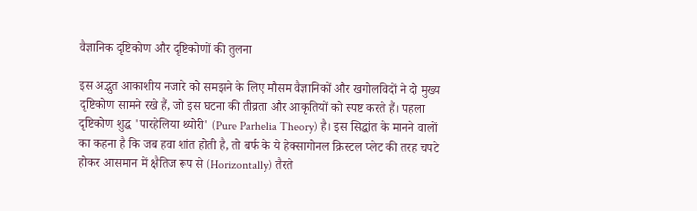वैज्ञानिक दृष्टिकोण और दृष्टिकोणों की तुलना

इस अद्भुत आकाशीय नजारे को समझने के लिए मौसम वैज्ञानिकों और खगोलविदों ने दो मुख्य दृष्टिकोण सामने रखे हैं, जो इस घटना की तीव्रता और आकृतियों को स्पष्ट करते हैं। पहला दृष्टिकोण शुद्ध 'पारहेलिया थ्योरी' (Pure Parhelia Theory) है। इस सिद्धांत के मानने वालों का कहना है कि जब हवा शांत होती है, तो बर्फ के ये हेक्सागोनल क्रिस्टल प्लेट की तरह चपटे होकर आसमान में क्षैतिज रूप से (Horizontally) तैरते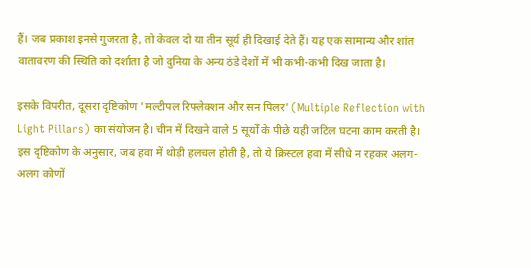हैं। जब प्रकाश इनसे गुजरता है, तो केवल दो या तीन सूर्य ही दिखाई देते हैं। यह एक सामान्य और शांत वातावरण की स्थिति को दर्शाता है जो दुनिया के अन्य ठंडे देशों में भी कभी-कभी दिख जाता है।

इसके विपरीत, दूसरा दृष्टिकोण 'मल्टीपल रिफ्लेक्शन और सन पिलर' (Multiple Reflection with Light Pillars) का संयोजन है। चीन में दिखने वाले 5 सूर्यों के पीछे यही जटिल घटना काम करती है। इस दृष्टिकोण के अनुसार, जब हवा में थोड़ी हलचल होती है, तो ये क्रिस्टल हवा में सीधे न रहकर अलग-अलग कोणों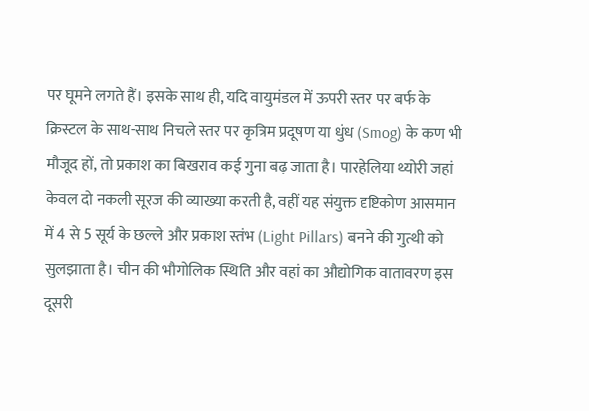पर घूमने लगते हैं। इसके साथ ही, यदि वायुमंडल में ऊपरी स्तर पर बर्फ के क्रिस्टल के साथ-साथ निचले स्तर पर कृत्रिम प्रदूषण या धुंध (Smog) के कण भी मौजूद हों, तो प्रकाश का बिखराव कई गुना बढ़ जाता है। पारहेलिया थ्योरी जहां केवल दो नकली सूरज की व्याख्या करती है, वहीं यह संयुक्त दृष्टिकोण आसमान में 4 से 5 सूर्य के छल्ले और प्रकाश स्तंभ (Light Pillars) बनने की गुत्थी को सुलझाता है। चीन की भौगोलिक स्थिति और वहां का औद्योगिक वातावरण इस दूसरी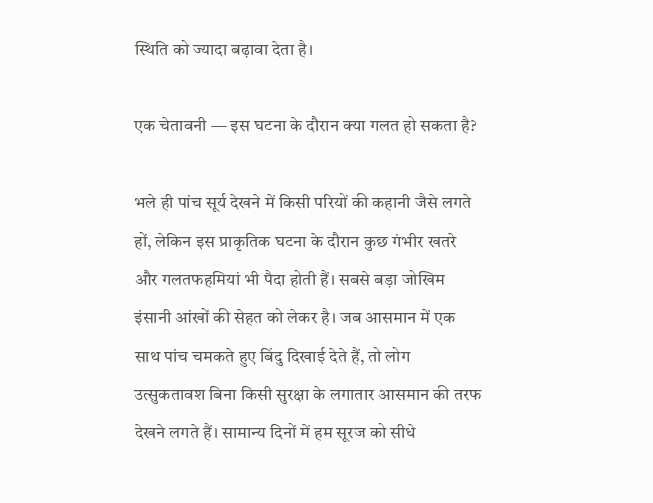स्थिति को ज्यादा बढ़ावा देता है।

एक चेतावनी — इस घटना के दौरान क्या गलत हो सकता है?

भले ही पांच सूर्य देखने में किसी परियों की कहानी जैसे लगते हों, लेकिन इस प्राकृतिक घटना के दौरान कुछ गंभीर खतरे और गलतफहमियां भी पैदा होती हैं। सबसे बड़ा जोखिम इंसानी आंखों की सेहत को लेकर है। जब आसमान में एक साथ पांच चमकते हुए बिंदु दिखाई देते हैं, तो लोग उत्सुकतावश बिना किसी सुरक्षा के लगातार आसमान की तरफ देखने लगते हैं। सामान्य दिनों में हम सूरज को सीधे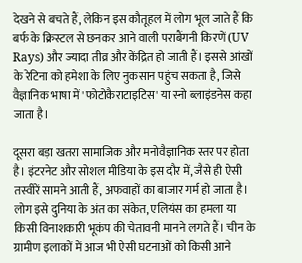देखने से बचते हैं, लेकिन इस कौतूहल में लोग भूल जाते हैं कि बर्फ के क्रिस्टल से छनकर आने वाली पराबैंगनी किरणें (UV Rays) और ज्यादा तीव्र और केंद्रित हो जाती हैं। इससे आंखों के रेटिना को हमेशा के लिए नुकसान पहुंच सकता है, जिसे वैज्ञानिक भाषा में 'फोटोकैराटाइटिस' या स्नो ब्लाइंडनेस कहा जाता है।

दूसरा बड़ा खतरा सामाजिक और मनोवैज्ञानिक स्तर पर होता है। इंटरनेट और सोशल मीडिया के इस दौर में, जैसे ही ऐसी तस्वीरें सामने आती हैं, अफवाहों का बाजार गर्म हो जाता है। लोग इसे दुनिया के अंत का संकेत, एलियंस का हमला या किसी विनाशकारी भूकंप की चेतावनी मानने लगते हैं। चीन के ग्रामीण इलाकों में आज भी ऐसी घटनाओं को किसी आने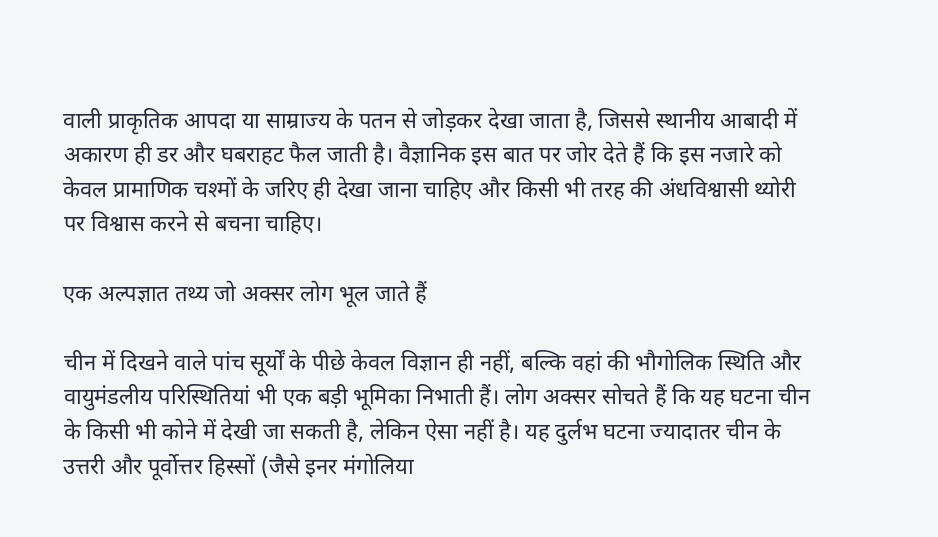वाली प्राकृतिक आपदा या साम्राज्य के पतन से जोड़कर देखा जाता है, जिससे स्थानीय आबादी में अकारण ही डर और घबराहट फैल जाती है। वैज्ञानिक इस बात पर जोर देते हैं कि इस नजारे को केवल प्रामाणिक चश्मों के जरिए ही देखा जाना चाहिए और किसी भी तरह की अंधविश्वासी थ्योरी पर विश्वास करने से बचना चाहिए।

एक अल्पज्ञात तथ्य जो अक्सर लोग भूल जाते हैं

चीन में दिखने वाले पांच सूर्यों के पीछे केवल विज्ञान ही नहीं, बल्कि वहां की भौगोलिक स्थिति और वायुमंडलीय परिस्थितियां भी एक बड़ी भूमिका निभाती हैं। लोग अक्सर सोचते हैं कि यह घटना चीन के किसी भी कोने में देखी जा सकती है, लेकिन ऐसा नहीं है। यह दुर्लभ घटना ज्यादातर चीन के उत्तरी और पूर्वोत्तर हिस्सों (जैसे इनर मंगोलिया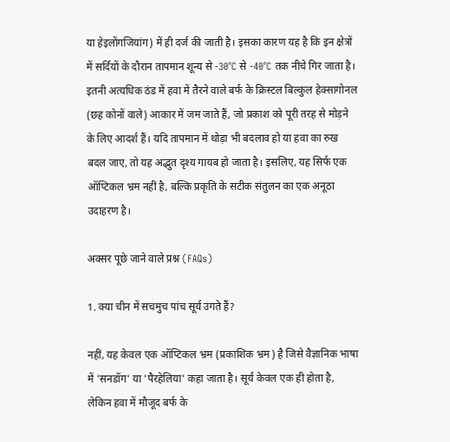या हेइलोंगजियांग) में ही दर्ज की जाती है। इसका कारण यह है कि इन क्षेत्रों में सर्दियों के दौरान तापमान शून्य से -30°C से -40°C तक नीचे गिर जाता है। इतनी अत्यधिक ठंड में हवा में तैरने वाले बर्फ के क्रिस्टल बिल्कुल हेक्सागोनल (छह कोनों वाले) आकार में जम जाते हैं, जो प्रकाश को पूरी तरह से मोड़ने के लिए आदर्श हैं। यदि तापमान में थोड़ा भी बदलाव हो या हवा का रुख बदल जाए, तो यह अद्भुत दृश्य गायब हो जाता है। इसलिए, यह सिर्फ एक ऑप्टिकल भ्रम नहीं है, बल्कि प्रकृति के सटीक संतुलन का एक अनूठा उदाहरण है।

अक्सर पूछे जाने वाले प्रश्न (FAQs)

1. क्या चीन में सचमुच पांच सूर्य उगते हैं?

नहीं, यह केवल एक ऑप्टिकल भ्रम (प्रकाशिक भ्रम) है जिसे वैज्ञानिक भाषा में 'सनडॉग' या 'पैरहेलिया' कहा जाता है। सूर्य केवल एक ही होता है, लेकिन हवा में मौजूद बर्फ के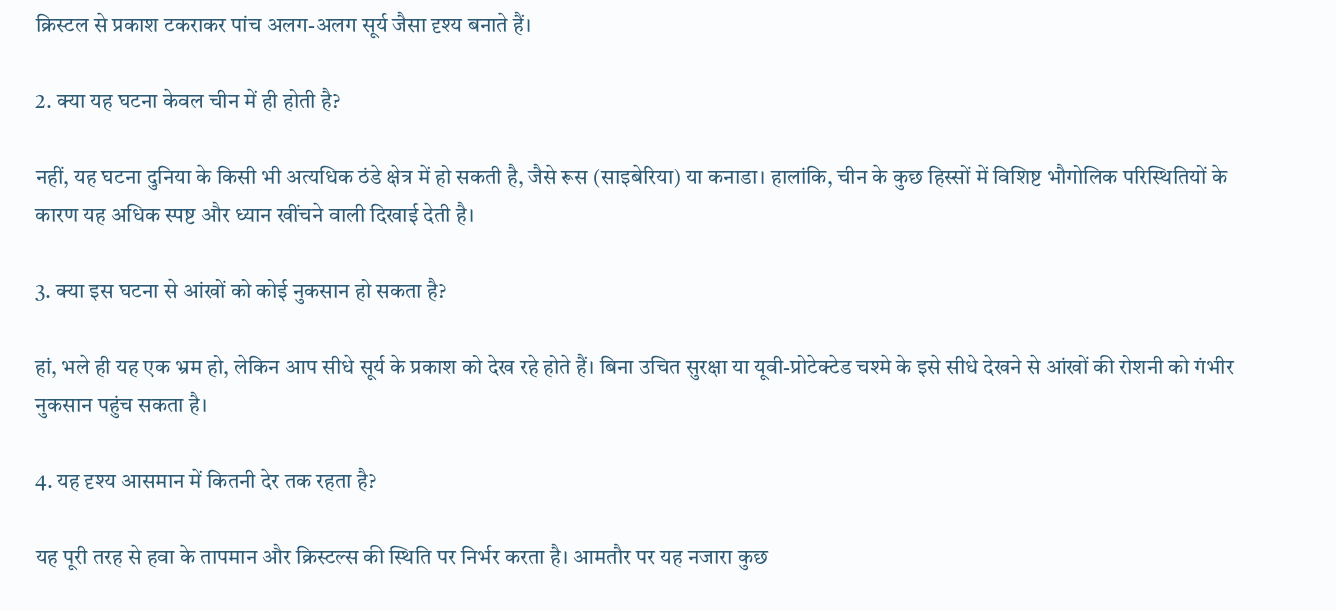क्रिस्टल से प्रकाश टकराकर पांच अलग-अलग सूर्य जैसा दृश्य बनाते हैं।

2. क्या यह घटना केवल चीन में ही होती है?

नहीं, यह घटना दुनिया के किसी भी अत्यधिक ठंडे क्षेत्र में हो सकती है, जैसे रूस (साइबेरिया) या कनाडा। हालांकि, चीन के कुछ हिस्सों में विशिष्ट भौगोलिक परिस्थितियों के कारण यह अधिक स्पष्ट और ध्यान खींचने वाली दिखाई देती है।

3. क्या इस घटना से आंखों को कोई नुकसान हो सकता है?

हां, भले ही यह एक भ्रम हो, लेकिन आप सीधे सूर्य के प्रकाश को देख रहे होते हैं। बिना उचित सुरक्षा या यूवी-प्रोटेक्टेड चश्मे के इसे सीधे देखने से आंखों की रोशनी को गंभीर नुकसान पहुंच सकता है।

4. यह दृश्य आसमान में कितनी देर तक रहता है?

यह पूरी तरह से हवा के तापमान और क्रिस्टल्स की स्थिति पर निर्भर करता है। आमतौर पर यह नजारा कुछ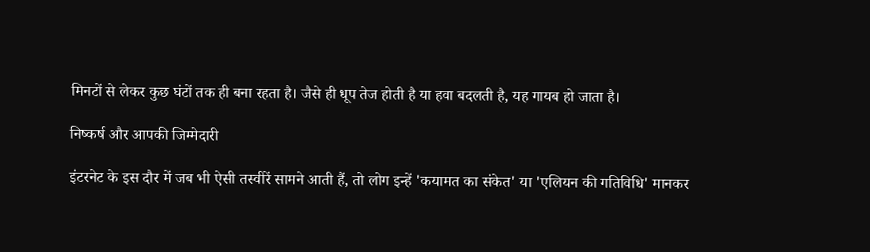मिनटों से लेकर कुछ घंटों तक ही बना रहता है। जैसे ही धूप तेज होती है या हवा बदलती है, यह गायब हो जाता है।

निष्कर्ष और आपकी जिम्मेदारी

इंटरनेट के इस दौर में जब भी ऐसी तस्वीरें सामने आती हैं, तो लोग इन्हें 'कयामत का संकेत' या 'एलियन की गतिविधि' मानकर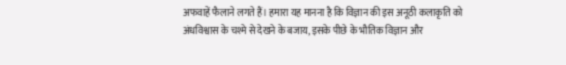अफवाहें फैलाने लगते हैं। हमारा यह मानना है कि विज्ञान की इस अनूठी कलाकृति को अंधविश्वास के चश्मे से देखने के बजाय, इसके पीछे के भौतिक विज्ञान और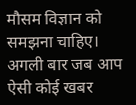मौसम विज्ञान को समझना चाहिए। अगली बार जब आप ऐसी कोई खबर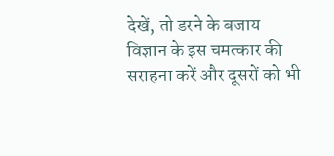देखें, तो डरने के बजाय विज्ञान के इस चमत्कार की सराहना करें और दूसरों को भी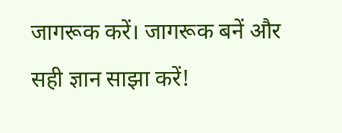जागरूक करें। जागरूक बनें और सही ज्ञान साझा करें!